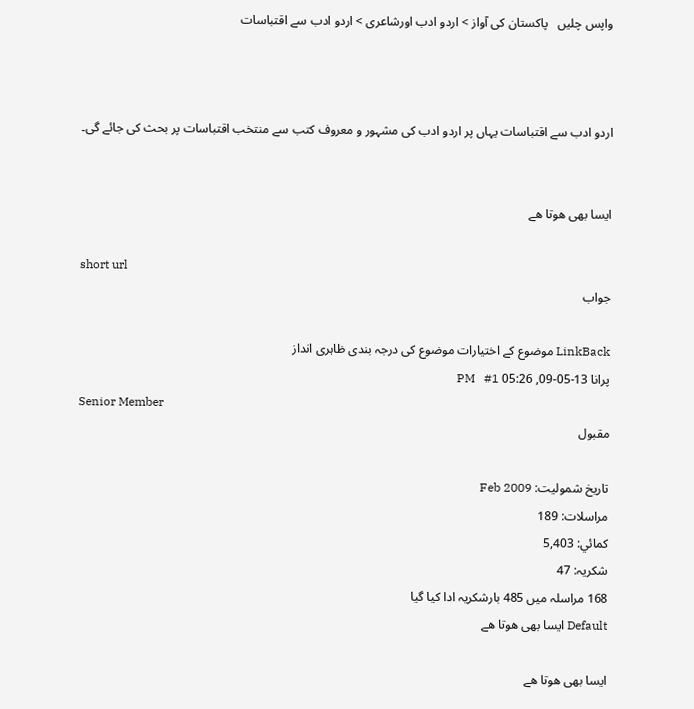واپس چلیں   پاکستان کی آواز > اردو ادب اورشاعری > اردو ادب سے اقتباسات



اردو ادب سے اقتباسات یہاں پر اردو ادب کی مشہور و معروف کتب سے منتخب اقتباسات پر بحث کی جائے گی۔


ایسا بھی ھوتا ھے

short url
جواب

LinkBack موضوع کے اختیارات موضوع کی درجہ بندی ظاہری انداز
پرانا 13-05-09, 05:26 PM   #1
Senior Member
مقبول

تاریخ شمولیت: Feb 2009
مراسلات: 189
کمائي: 5,403
شکریہ: 47
168 مراسلہ میں 485 بارشکریہ ادا کیا گیا
Default ایسا بھی ھوتا ھے

ایسا بھی ھوتا ھے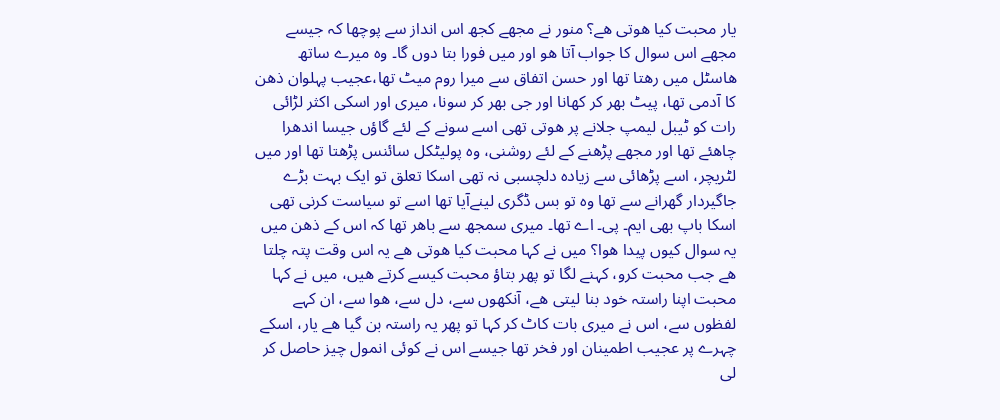یار محبت کیا ھوتی ھے؟ منور نے مجھے کجھ اس انداز سے پوچھا کہ جیسے مجھے اس سوال کا جواب آتا ھو اور میں فورا بتا دوں گا۔ وہ میرے ساتھ ھاسٹل میں رھتا تھا اور حسن اتفاق سے میرا روم میٹ تھا،عجیب پہلوان ذھن کا آدمی تھا، پیٹ بھر کر کھانا اور جی بھر کر سونا، میری اور اسکی اکثر لڑائی رات کو ٹیبل لیمپ جلانے پر ھوتی تھی اسے سونے کے لئے گاؤں جیسا اندھرا چاھئے تھا اور مجھے پڑھنے کے لئے روشنی، وہ پولیٹکل سائنس پڑھتا تھا اور میں لٹریچر، اسے پڑھائی سے زیادہ دلچسبی نہ تھی اسکا تعلق تو ایک بہت بڑے جاگیردار گھرانے سے تھا وہ تو بس ڈگری لینےآیا تھا اسے تو سیاست کرنی تھی اسکا باپ بھی ایم۔ پی۔ اے تھا۔ میری سمجھ سے باھر تھا کہ اس کے ذھن میں یہ سوال کیوں پیدا ھوا؟ میں نے کہا محبت کیا ھوتی ھے یہ اس وقت پتہ چلتا ھے جب محبت کرو، کہنے لگا تو پھر بتاؤ محبت کیسے کرتے ھیں، میں نے کہا محبت اپنا راستہ خود بنا لیتی ھے، آنکھوں سے، دل سے، ھوا سے، ان کہے لفظوں سے، اس نے میری بات کاٹ کر کہا تو پھر یہ راستہ بن گیا ھے یار، اسکے چہرے پر عجیب اطمینان اور فخر تھا جیسے اس نے کوئی انمول چیز حاصل کر لی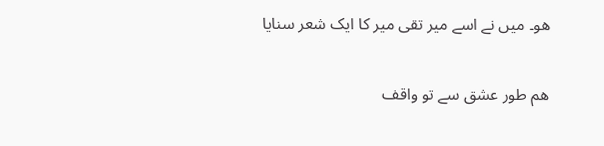ھو۔ میں نے اسے میر تقی میر کا ایک شعر سنایا

ھم طور عشق سے تو واقف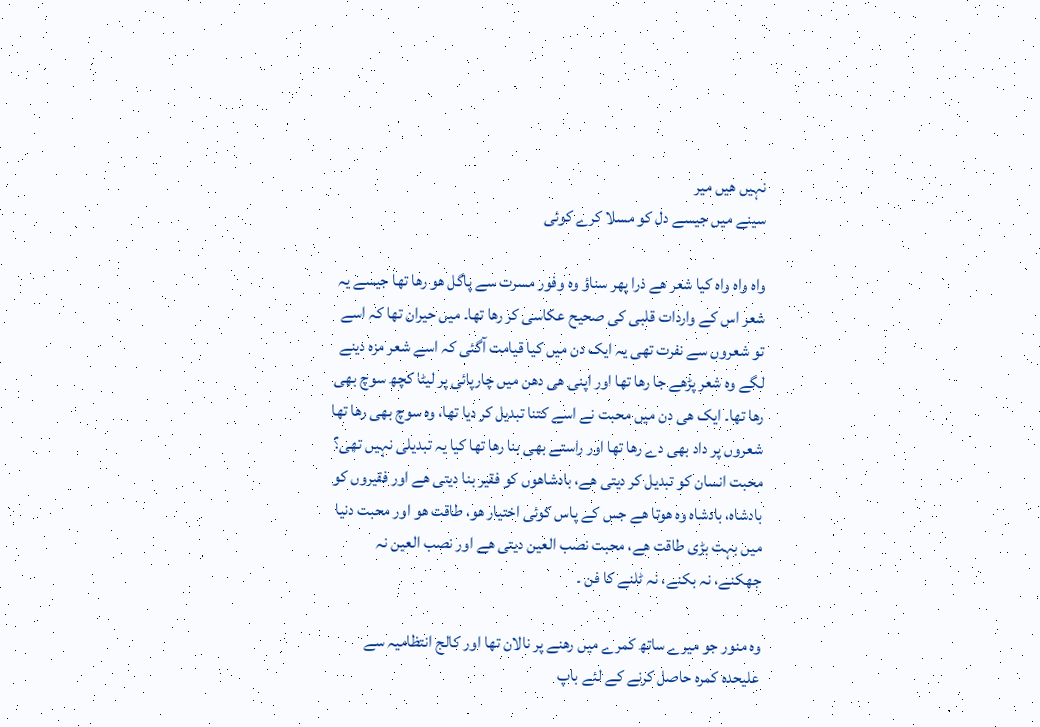نہیں ھیں میر
سینے میں جیسے دل کو مسلا کرے کوئی

واہ واہ واہ کیا شعر ھے ذرا پھر سناؤ وہ وفور مسرت سے پاگل ھو رھا تھا جیسے یہ شعر اس کے واردات قلبی کی صحیح عکاسی کر رھا تھا۔ میں حیران تھا کہ اسے تو شعروں سے نفرت تھی یہ ایک دن میں کیا قیامت آگئی کہ اسے شعر مزہ دینے لگے وہ شعر پڑھے جا رھا تھا اور اپنی ھی دھن میں چارپائی پر لیٹا کچھ سوچ بھی رھا تھا۔ ایک ھی دن میں محبت نے اسے کتنا تبدیل کر دیا تھا، وہ سوچ بھی رھا تھا شعروں پر داد بھی دے رھا تھا اور راستے بھی بنا رھا تھا کیا یہ تبدیلی نہیں تھی؟ محبت انسان کو تبدیل کر دیتی ھے، بادشاھوں کو فقیر بنا دیتی ھے اور فقیروں کو بادشاہ، بادشاہ وہ ھوتا ھے جس کے پاس کوئی اختیار ھو، طاقت ھو اور محبت دنیا میں بہت بڑی طاقت ھے، محبت نصب العین دیتی ھے اور نصب العین نہ جھکنے، نہ بکنے، نہ ٹلنے کا فن ۔

وہ منور جو میرے ساتھ کمرے میں رھنے پر نالان تھا اور کالج انتظامیہ سے علیحدہ کمرہ حاصل کرنے کے لئے باپ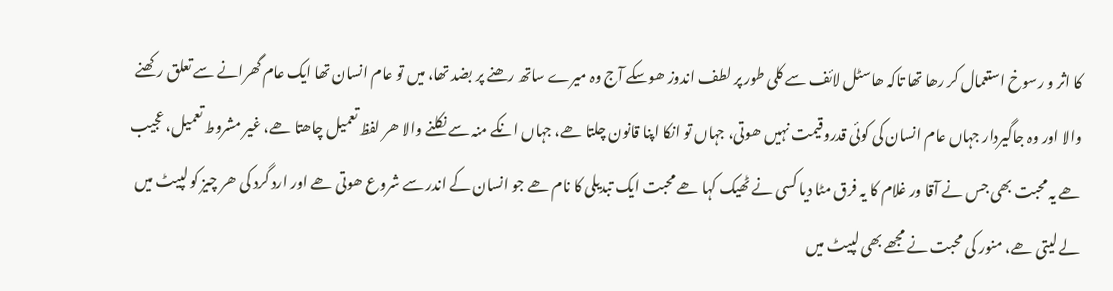کا اثر و رسوخ استعمال کر رھا تھا تاکہ ھاسٹل لائف سے کلی طور پر لطف اندوز ھوسکے آج وہ میرے ساتھ رھنے پر بضد تھا، میں تو عام انسان تھا ایک عام گھرانے سے تعلق رکھنے والا اور وہ جاگیردار جہاں عام انسان کی کوئی قدروقیمت نہیں ھوتی، جہاں تو انکا اپنا قانون چلتا ھے، جہاں انکے منہ سے نکلنے والا ھر لفظ تعمیل چاھتا ھے، غیر مشروط تعمیل، عجیب ھے یہ محبت بھی جس نے آقا ور غلام کا یہ فرق مٹا دیا کسی نے ٹھیک کہا ھے محبت ایک تبدیلی کا نام ھے جو انسان کے اندر سے شروع ھوتی ھے اور ارد گرد کی ھر چیز کو لپیٹ میں لے لیتی ھے، منور کی محبت نے مجھے بھی لپیٹ میں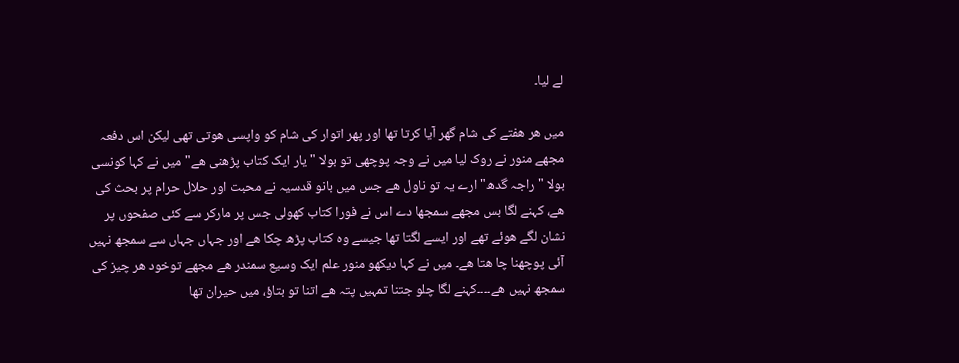لے لیا۔

میں ھر ھفتے کی شام گھر آیا کرتا تھا اور پھر اتوار کی شام کو واپسی ھوتی تھی لیکن اس دفعہ مجھے منور نے روک لیا میں نے وجہ پوچھی تو بولا "یار ایک کتاب پڑھنی ھے" میں نے کہا کونسی بولا " راجہ گدھ" ارے یہ تو ناول ھے جس میں بانو قدسیہ نے محبت اور حلال حرام پر بحث کی ھے، کہنے لگا بس مجھے سمجھا دے اس نے فورا کتاب کھولی جس پر مارکر سے کئی صفحوں پر نشان لگے ھوئے تھے اور ایسے لگتا تھا جیسے وہ کتاب پڑھ چکا ھے اور جہاں جہاں سے سمجھ نہیں آئی پوچھنا چا ھتا ھے۔ میں نے کہا دیکھو منور علم ایک وسیع سمندر ھے مجھے توخود ھر چیز کی سمجھ نہیں ھے۔۔۔۔کہنے لگا چلو جتنا تمہیں پتہ ھے اتنا تو بتاؤ، میں حیران تھا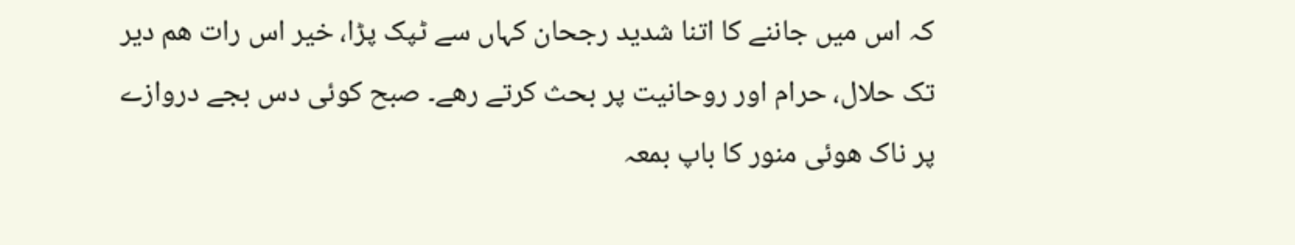کہ اس میں جاننے کا اتنا شدید رجحان کہاں سے ٹپک پڑا، خیر اس رات ھم دیر تک حلال، حرام اور روحانیت پر بحث کرتے رھے۔ صبح کوئی دس بجے دروازے پر ناک ھوئی منور کا باپ بمعہ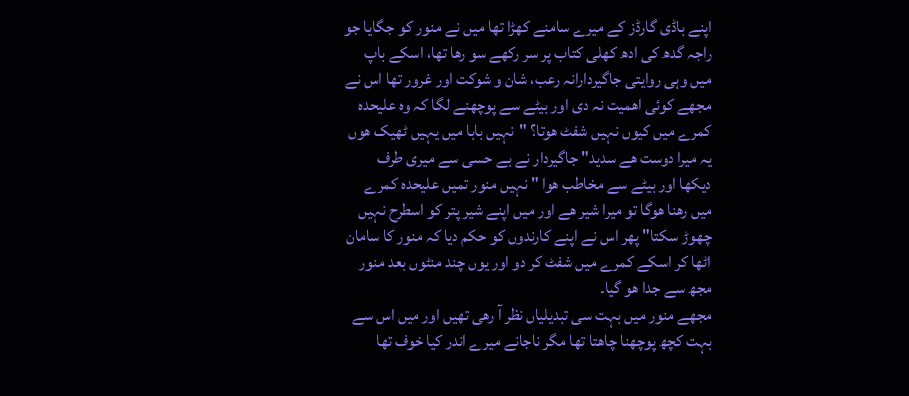اپنے باڈی گارڈز کے میرے سامنے کھڑا تھا میں نے منور کو جگایا جو راجہ گدھ کی ادھ کھلی کتاب پر سر رکھے سو رھا تھا، اسکے باپ میں وہی روایتی جاگیردارانہ رعب، شان و شوکت اور غرور تھا اس نے مجھے کوئی اھمیت نہ دی اور بیٹے سے پوچھنے لگا کہ وہ علیحدہ کمرے میں کیوں نہیں شفٹ ھوتا؟ "نہیں بابا میں یہیں ٹھیک ھوں یہ میرا دوست ھے سدید" جاگیردار نے بے حسی سے میری طرف دیکھا اور بیٹے سے مخاطب ھوا " نہیں منور تمیں علیحدہ کمرے میں رھنا ھوگا تو میرا شیر ھے اور میں اپنے شیر پتر کو اسطرح نہیں چھوڑ سکتا" پھر اس نے اپنے کارندوں کو حکم دیا کہ منور کا سامان اٹھا کر اسکے کمرے میں شفٹ کر دو اور یوں چند منٹوں بعد منور مجھ سے جدا ھو گیا۔
مجھے منور میں بہت سی تبدیلیاں نظر آ رھی تھیں اور میں اس سے بہت کچھ پوچھنا چاھتا تھا مگر ناجانے میرے اندر کیا خوف تھا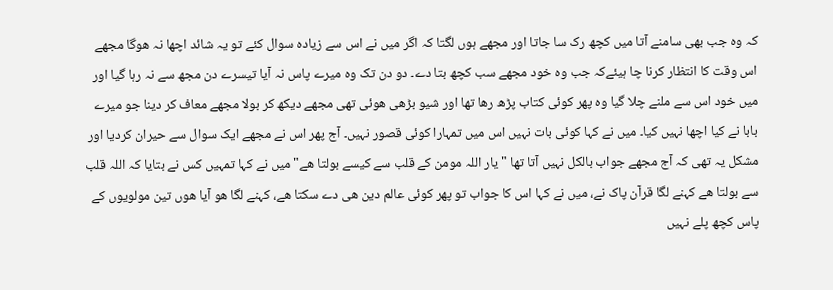کہ وہ جب بھی سامنے آتا میں کچھ رک سا جاتا اور مجھے ہوں لگتا کہ اگر میں نے اس سے زیادہ سوال کئے تو یہ شائد اچھا نہ ھوگا مجھے اس وقت کا انتظار کرنا چا ہیئےکہ جب وہ خود مجھے سب کچھ بتا دے۔ دو دن تک وہ میرے پاس نہ آیا تیسرے دن مجھ سے نہ رہا گیا اور میں خود اس سے ملنے چلا گیا وہ پھر کوئی کتاب پڑھ رھا تھا اور شیو بڑھی ھوئی تھی مجھے دیکھ کر بولا مجھے معاف کر دینا جو میرے بابا نے کیا اچھا نہیں کیا۔ میں نے کہا کوئی بات نہیں اس میں تمہارا کوئی قصور نہیں۔ آج پھر اس نے مجھے ایک سوال سے حیران کردیا اور مشکل یہ تھی کہ آج مجھے جواب بالکل نہیں آتا تھا " یار اللہ مومن کے قلب سے کیسے بولتا ھے" میں نے کہا تمہیں کس نے بتایا کہ اللہ قلب سے بولتا ھے کہنے لگا قرآن پاک نے، میں نے کہا اس کا جواب تو پھر کوئی عالم دین ھی دے سکتا ھے، کہنے لگا ھو آیا ھوں تین مولویوں کے پاس کچھ پلے نہیں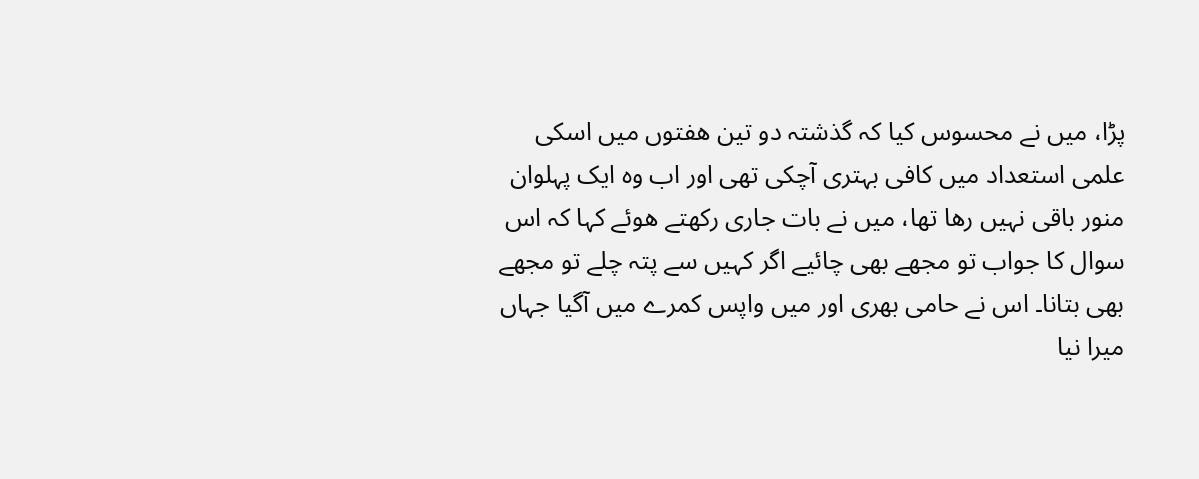پڑا، میں نے محسوس کیا کہ گذشتہ دو تین ھفتوں میں اسکی علمی استعداد میں کافی بہتری آچکی تھی اور اب وہ ایک پہلوان منور باقی نہیں رھا تھا، میں نے بات جاری رکھتے ھوئے کہا کہ اس سوال کا جواب تو مجھے بھی چائیے اگر کہیں سے پتہ چلے تو مجھے بھی بتانا۔ اس نے حامی بھری اور میں واپس کمرے میں آگیا جہاں میرا نیا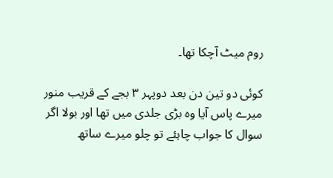روم میٹ آچکا تھا۔

کوئی دو تین دن بعد دوپہر ۳ بجے کے قریب منور میرے پاس آیا وہ بڑی جلدی میں تھا اور بولا اگر سوال کا جواب چاہئے تو چلو میرے ساتھ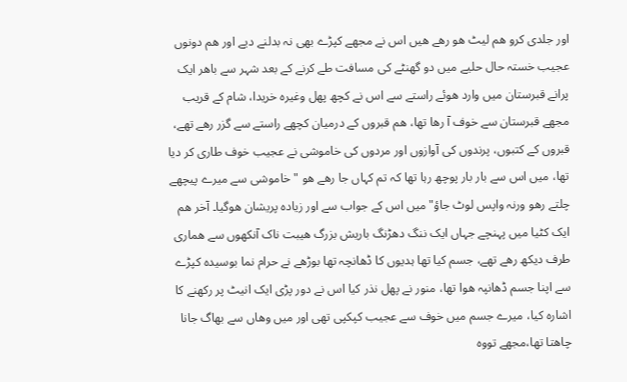اور جلدی کرو ھم لیٹ ھو رھے ھیں اس نے مجھے کپڑے بھی نہ بدلنے دیے اور ھم دونوں عجیب خستہ حال حلیے میں دو گھنٹے کی مسافت طے کرنے کے بعد شہر سے باھر ایک پرانے قبرستان میں وارد ھوئے راستے سے اس نے کچھ پھل وغیرہ خریدا، شام کے قریب مجھے قبرستان سے خوف آ رھا تھا، ھم قبروں کے درمیان کچھے راستے سے گزر رھے تھے، قبروں کے کتبوں، پرندوں کی آوازوں اور مردوں کی خاموشی نے عجیب خوف طاری کر دیا تھا، میں اس سے بار بار پوچھ رہا تھا کہ تم کہاں جا رھے ھو " خاموشی سے میرے پیچھے چلتے رھو ورنہ واپس لوٹ جاؤ" میں اس کے جواب سے اور زیادہ پریشان ھوگیا۔ آخر ھم ایک کٹیا میں پہنچے جہاں ایک ننگ دھڑنگ باریش بزرگ ھیبت ناک آنکھوں سے ھماری طرف دیکھ رھے تھے، جسم کیا تھا ہدیوں کا ڈھانچہ تھا بوڑھے نے حرام نما بوسیدہ کپڑے سے اپنا جسم ڈھانپہ ھوا تھا، منور نے پھل نذر کیا اس نے دور پڑی ایک انیٹ پر رکھنے کا اشارہ کیا، میرے جسم میں خوف سے عجیب کپکپی تھی اور میں وھاں سے بھاگ جانا چاھتا تھا،مجھے تووہ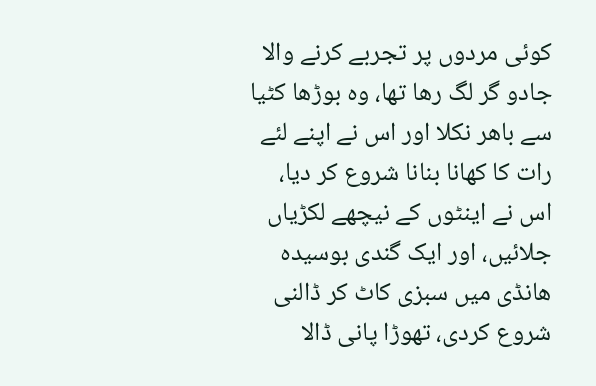کوئی مردوں پر تجربے کرنے والا جادو گر لگ رھا تھا، وہ بوڑھا کٹیا سے باھر نکلا اور اس نے اپنے لئے رات کا کھانا بنانا شروع کر دیا، اس نے اینٹوں کے نیچھے لکڑیاں جلائیں، اور ایک گندی بوسیدہ ھانڈی میں سبزی کاٹ کر ڈالنی شروع کردی، تھوڑا پانی ڈالا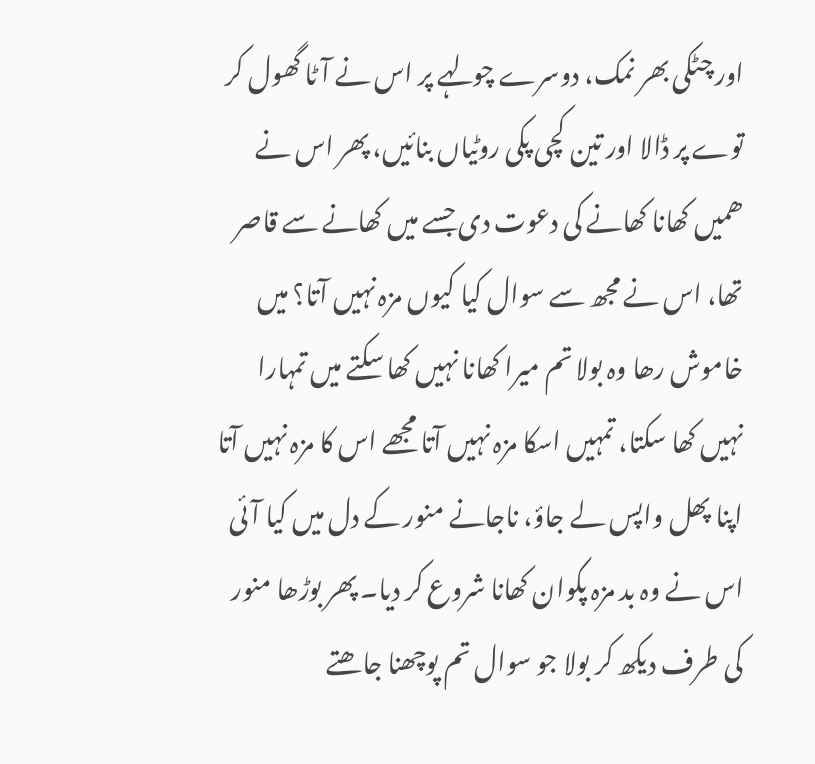اور چٹکی بھر نمک، دوسرے چولہے پر اس نے آٹا گھول کر توے پر ڈالا اور تین کچی پکی روٹیاں بنائیں، پھر اس نے ھمیں کھانا کھانے کی دعوت دی جسے میں کھانے سے قاصر تھا، اس نے مجھ سے سوال کیا کیوں مزہ نہیں آتا؟ میں خاموش رھا وہ بولا تم میرا کھانا نہیں کھا سکتے میں تمہارا نہیں کھا سکتا، تمہیں اسکا مزہ نہیں آتا مجھے اس کا مزہ نہیں آتا اپنا پھل واپس لے جاؤ، ناجانے منور کے دل میں کیا آئی اس نے وہ بد مزہ پکوان کھانا شروع کر دیا۔ پھر بوڑھا منور کی طرف دیکھ کر بولا جو سوال تم پوچھنا جاھتے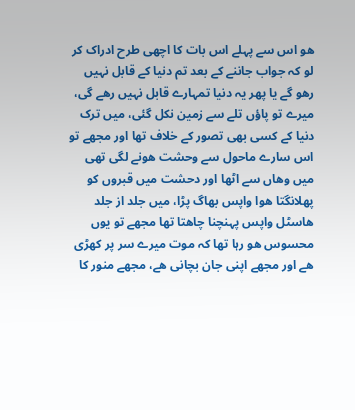ھو اس سے پہلے اس بات کا اچھی طرح ادراک کر لو کہ جواب جاننے کے بعد تم دنیا کے قابل نہیں رھو گے یا پھر یہ دنیا تمہارے قابل نہیں رھے گی، میرے تو پاؤں تلے سے زمین نکل گئی، میں ترک دنیا کے کسی بھی تصور کے خلاف تھا اور مجھے تو اس سارے ماحول سے وحشت ھونے لگی تھی میں وھاں سے اٹھا اور دحشت میں قبروں کو پھلانگتا ھوا واپس بھاگ پڑا، میں جلد از جلد ھاسٹل واپس پہنچنا چاھتا تھا مجھے تو یوں محسوس ھو رہا تھا کہ موت میرے سر پر کھڑی ھے اور مجھے اپنی جان بچانی ھے، مجھے منور کا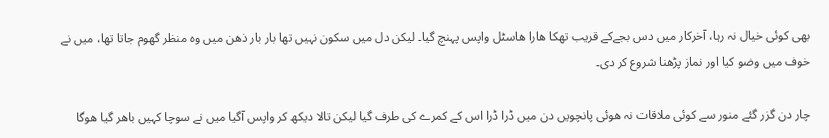بھی کوئی خیال نہ رہا، آخرکار میں دس بجےکے قریب تھکا ھارا ھاسٹل واپس پہنچ گیا۔ لیکن دل میں سکون نہیں تھا بار بار ذھن میں وہ منظر گھوم جاتا تھا، میں نے خوف میں وضو کیا اور نماز پڑھنا شروع کر دی۔

چار دن گزر گئے منور سے کوئی ملاقات نہ ھوئی پانچویں دن میں ڈرا ڈرا اس کے کمرے کی طرف گیا لیکن تالا دیکھ کر واپس آگیا میں نے سوچا کہیں باھر گیا ھوگا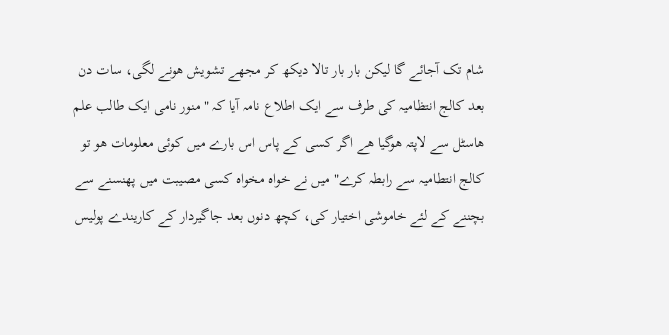شام تک آجائے گا لیکن بار بار تالا دیکھ کر مجھے تشویش ھونے لگی، سات دن بعد کالج انتظامیہ کی طرف سے ایک اطلاع نامہ آیا کہ "منور نامی ایک طالب علم ھاسٹل سے لاپتہ ھوگیا ھے اگر کسی کے پاس اس بارے میں کوئی معلومات ھو تو کالج انتطامیہ سے رابطہ کرے" میں نے خواہ مخواہ کسی مصیبت میں پھنسنے سے بچننے کے لئے خاموشی اختیار کی، کچھ دنوں بعد جاگیردار کے کاریندے پولیس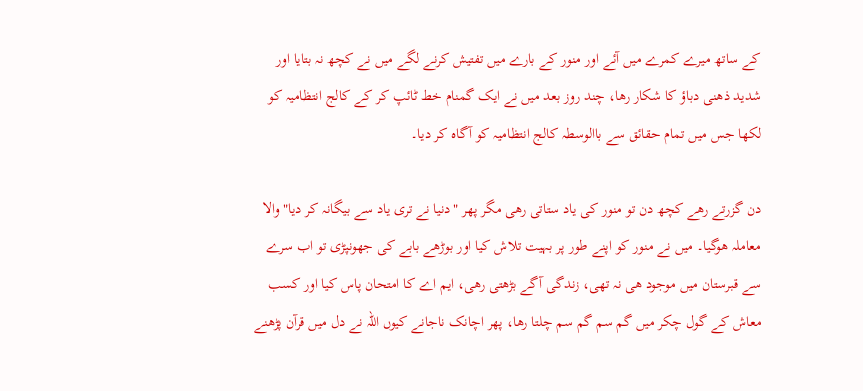کے ساتھ میرے کمرے میں آئے اور منور کے بارے میں تفتیش کرنے لگے میں نے کچھ نہ بتایا اور شدید ذھنی دباؤ کا شکار رھا، چند روز بعد میں نے ایک گمنام خط ٹائپ کر کے کالج انتظامیہ کو لکھا جس میں تمام حقائق سے باالوسطہ کالج انتظامیہ کو آگاہ کر دیا۔

دن گزرتے رھے کچھ دن تو منور کی یاد ستاتی رھی مگر پھر "دنیا نے تری یاد سے بیگانہ کر دیا" والا معاملہ ھوگیا۔ میں نے منور کو اپنے طور پر بہیت تلاش کیا اور بوڑھے بابے کی جھونپڑی تو اب سرے سے قبرستان میں موجود ھی نہ تھی، زندگی آگے بڑھتی رھی، ایم اے کا امتحان پاس کیا اور کسب معاش کے گول چکر میں گم سم گم سم چلتا رھا، پھر اچانک ناجانے کیوں اللہ نے دل میں قرآن پڑھنے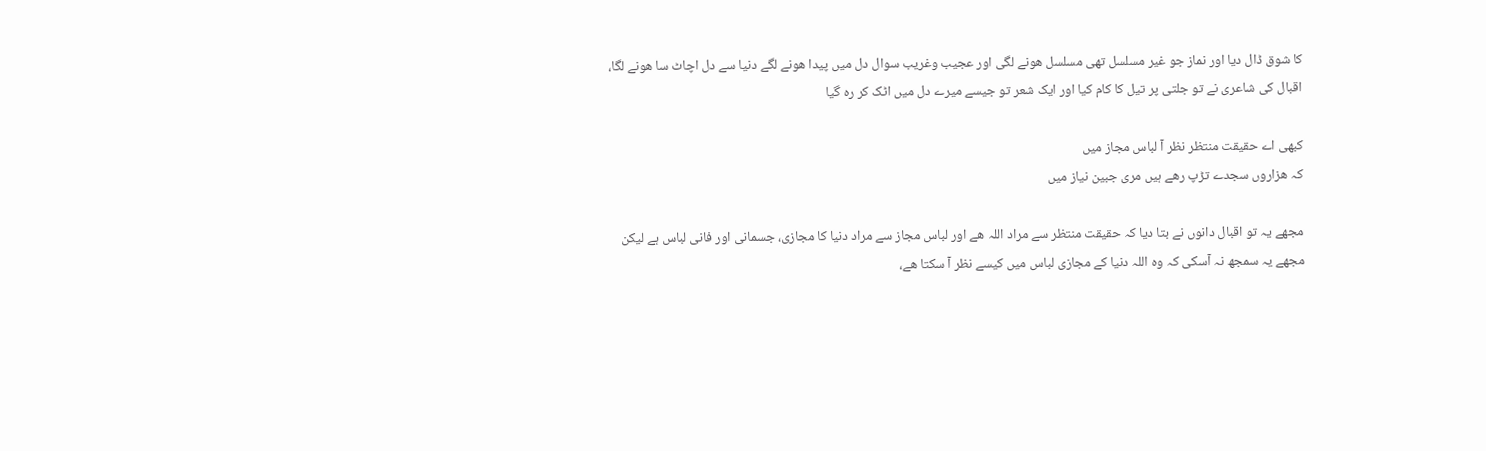کا شوق ڈال دیا اور نماز جو غیر مسلسل تھی مسلسل ھونے لگی اور عجیب وغریب سوال دل میں پیدا ھونے لگے دنیا سے دل اچاٹ سا ھونے لگا، اقبال کی شاعری نے تو جلتی پر تیل کا کام کیا اور ایک شعر تو جیسے میرے دل میں اٹک کر رہ گیا

کبھی اے حقیقت منتظر نظر آ لباس مجاز میں
کہ ھزاروں سجدے تڑپ رھے ہیں مری جبین نیاز میں

مجھے یہ تو اقبال دانوں نے بتا دیا کہ حقیقت منتظر سے مراد اللہ ھے اور لباس مجاز سے مراد دنیا کا مجازی، جسمانی اور فانی لباس ہے لیکن مجھے یہ سمجھ نہ آسکی کہ وہ اللہ دنیا کے مجازی لباس میں کیسے نظر آ سکتا ھے،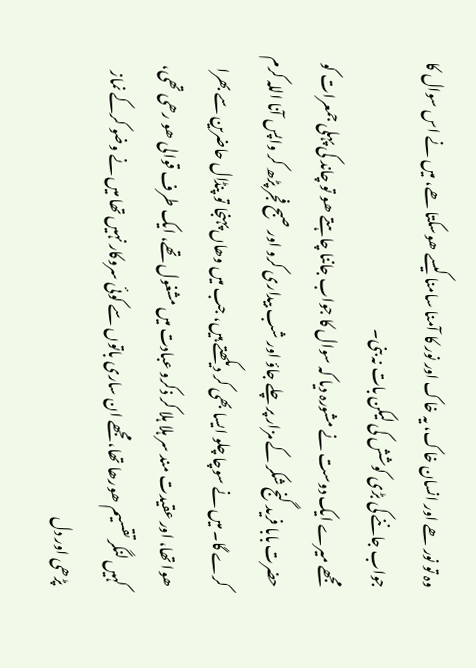وہ تو نور ھے اور انسان خاک، یہ خاک اور نور کا آمنا سامنا کیسے ھوسکتا ھے، میں نے اس سوال کا جواب جاننے کی بڑی کوشش کی لیکن بات نہ بنی۔
مجھے میرے ایک دوست نے مشورہ دیا کہ سوال کا جواب جاننا چاہتے ھو تو چاند کی پہلی جمعرات کو حضرت بابا فرید گنج شکر کے مزار پر چلے جاؤ اور شب بیداری کرو اور صبح فجر پڑھ کر واپس آنا اللہ کرم کرے گا۔ میں نے سوچا چلو ایسا بھی کر دیکھتے ہیں، جب میں وھاں پہنجا تو پنڈال حاضرین سے بھرا ھوا تھا، اور عقیدت مند سر ہلا ہلا کر ذکرو عبادت میں مشغول تھے، ایک طرف قوالی ھو رھی تھی، کہیں لنگر تقسیم ھورھا تھا، مجھے ان ساری باتوں سے کوئی سروکار نہیں تھا میں نے وضو کرکے نماز پڑھی اور دل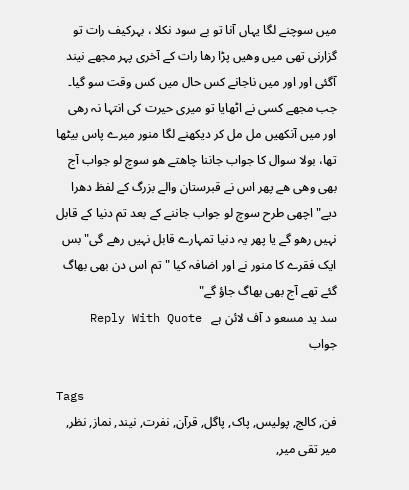میں سوچنے لگا یہاں آنا تو بے سود نکلا ، بہرکیف رات تو گزارنی تھی میں وھیں پڑا رھا رات کے آخری پہر مجھے نیند آگئی اور اور میں ناجانے کس حال میں کس وقت سو گیا۔ جب مجھے کسی نے اٹھایا تو میری حیرت کی انتہا نہ رھی اور میں آنکھیں مل مل کر دیکھنے لگا منور میرے پاس بیٹھا تھا، بولا سوال کا جواب جاننا چاھتے ھو سوچ لو جواب آج بھی وھی ھے پھر اس نے قبرستان والے بزرگ کے لفظ دھرا دیے" اچھی طرح سوچ لو جواب جاننے کے بعد تم دنیا کے قابل نہیں رھو گے یا پھر یہ دنیا تمہارے قابل نہیں رھے گی" بس ایک فقرے کا منور نے اور اضافہ کیا " تم اس دن بھی بھاگ گئے تھے آج بھی بھاگ جاؤ گے"
سد ید مسعو د آف لائن ہے   Reply With Quote
جواب

Tags
فن, کالج, پولیس, پاک, پاگل, قرآن, نفرت, نیند, نماز, نظر, میر تقی میر,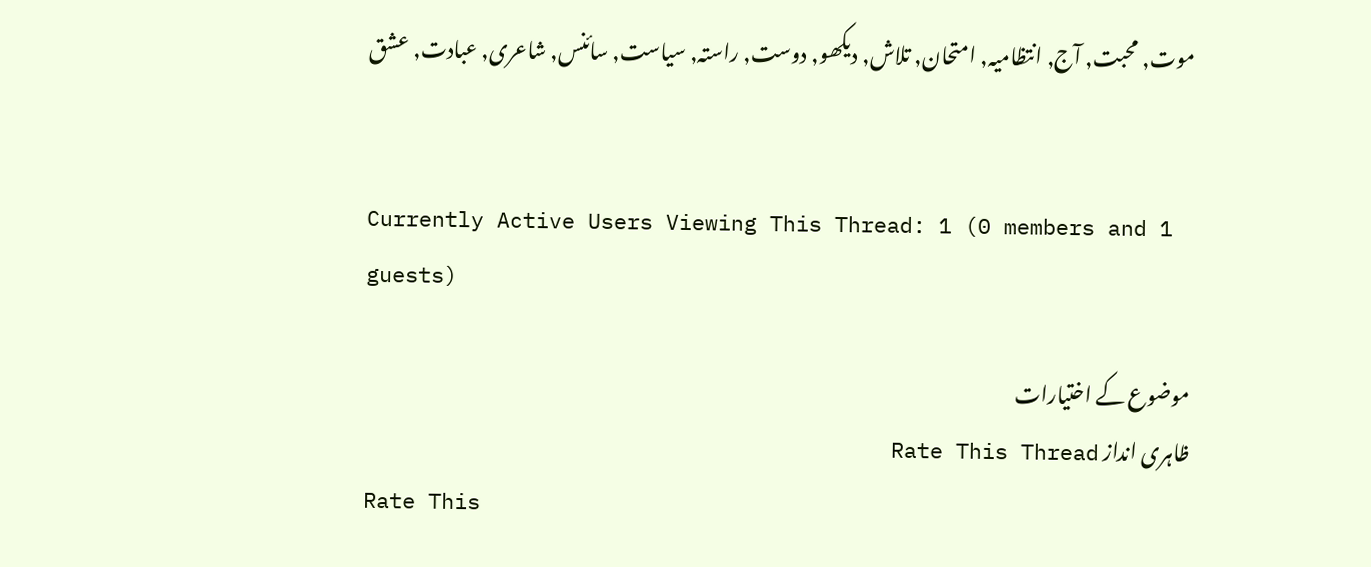موت, محبت, آج, انتظامیہ, امتحان, تلاش, دیکھو, دوست, راستہ, سیاست, سائنس, شاعری, عبادت, عشق


Currently Active Users Viewing This Thread: 1 (0 members and 1 guests)

موضوع کے اختیارات
ظاہری انداز Rate This Thread
Rate This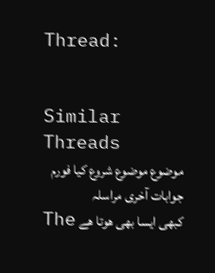Thread:


Similar Threads
موضوع موضوع شروع کیا فورم جوابات آخری مراسلہ
کبھی ایسا بھی ھوتا ھے The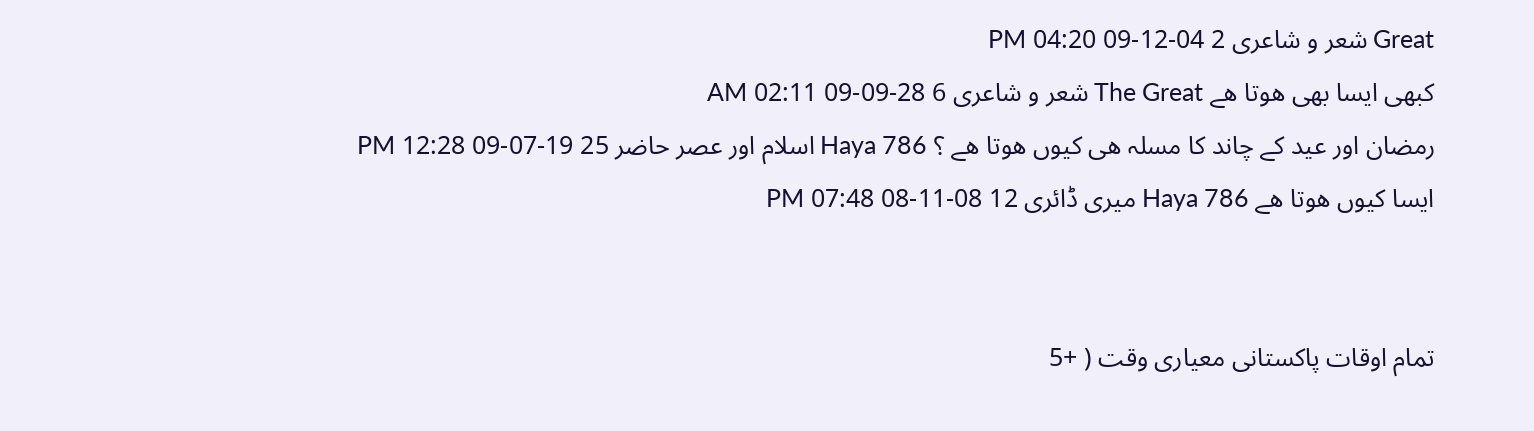Great شعر و شاعری 2 04-12-09 04:20 PM
کبھی ایسا بھی ھوتا ھے The Great شعر و شاعری 6 28-09-09 02:11 AM
رمضان اور عید کے چاند کا مسلہ ھی کیوں ھوتا ھے ؟ Haya 786 اسلام اور عصر حاضر 25 19-07-09 12:28 PM
ایسا کیوں ھوتا ھے Haya 786 میری ڈائری 12 08-11-08 07:48 PM


تمام اوقات پاکستانی معیاری وقت ( +5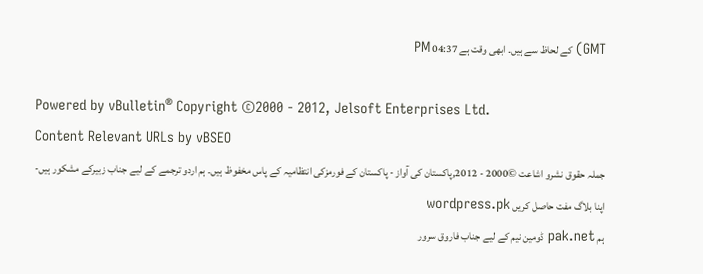GMT) کے لحاظ سے ہیں۔ ابھی وقت ہے 04:37 PM

Powered by vBulletin® Copyright ©2000 - 2012, Jelsoft Enterprises Ltd.
Content Relevant URLs by vBSEO
جملہ حقوق نشرو اشاعت ©2000 - 2012,پاکستان کی آواز - پاکستان کے فورمزکی انتظامیہ کے پاس مخفوظ ہیں۔ ہم اردو ترجمے کے لیے جناب زبیرکے مشکور ہیں-
اپنا بلاگ مفت حاصل کریں wordpress.pk
ہم pak.net ڈومین نیم کے لیے جناب فاروق سرور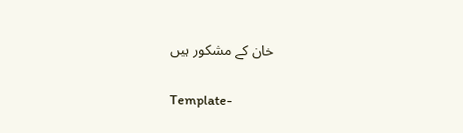خان کے مشکور ہیں

Template-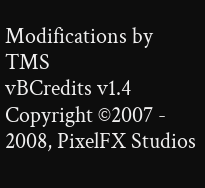Modifications by TMS
vBCredits v1.4 Copyright ©2007 - 2008, PixelFX Studios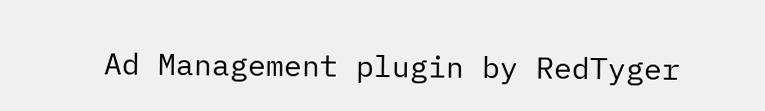Ad Management plugin by RedTyger